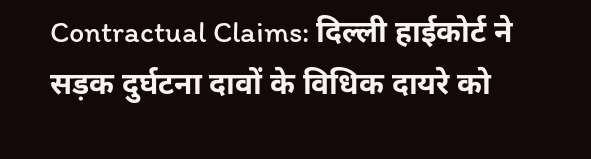Contractual Claims: दिल्ली हाईकोर्ट ने सड़क दुर्घटना दावों के विधिक दायरे को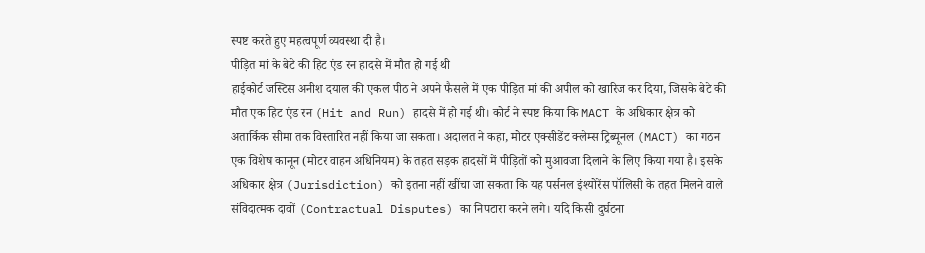स्पष्ट करते हुए महत्वपूर्ण व्यवस्था दी है।
पीड़ित मां के बेटे की हिट एंड रन हादसे में मौत हो गई थी
हाईकोर्ट जस्टिस अनीश दयाल की एकल पीठ ने अपने फैसले में एक पीड़ित मां की अपील को खारिज कर दिया, जिसके बेटे की मौत एक हिट एंड रन (Hit and Run) हादसे में हो गई थी। कोर्ट ने स्पष्ट किया कि MACT के अधिकार क्षेत्र को अतार्किक सीमा तक विस्तारित नहीं किया जा सकता। अदालत ने कहा, मोटर एक्सीडेंट क्लेम्स ट्रिब्यूनल (MACT) का गठन एक विशेष कानून (मोटर वाहन अधिनियम) के तहत सड़क हादसों में पीड़ितों को मुआवजा दिलाने के लिए किया गया है। इसके अधिकार क्षेत्र (Jurisdiction) को इतना नहीं खींचा जा सकता कि यह पर्सनल इंश्योरेंस पॉलिसी के तहत मिलने वाले संविदात्मक दावों (Contractual Disputes) का निपटारा करने लगे। यदि किसी दुर्घटना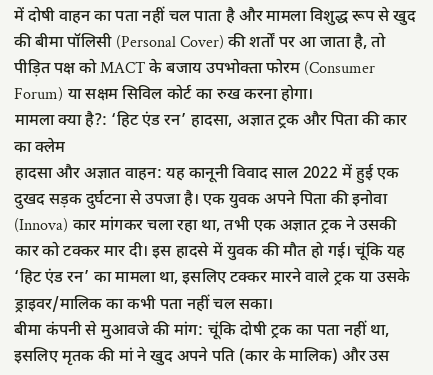में दोषी वाहन का पता नहीं चल पाता है और मामला विशुद्ध रूप से खुद की बीमा पॉलिसी (Personal Cover) की शर्तों पर आ जाता है, तो पीड़ित पक्ष को MACT के बजाय उपभोक्ता फोरम (Consumer Forum) या सक्षम सिविल कोर्ट का रुख करना होगा।
मामला क्या है?: ‘हिट एंड रन’ हादसा, अज्ञात ट्रक और पिता की कार का क्लेम
हादसा और अज्ञात वाहन: यह कानूनी विवाद साल 2022 में हुई एक दुखद सड़क दुर्घटना से उपजा है। एक युवक अपने पिता की इनोवा (Innova) कार मांगकर चला रहा था, तभी एक अज्ञात ट्रक ने उसकी कार को टक्कर मार दी। इस हादसे में युवक की मौत हो गई। चूंकि यह ‘हिट एंड रन’ का मामला था, इसलिए टक्कर मारने वाले ट्रक या उसके ड्राइवर/मालिक का कभी पता नहीं चल सका।
बीमा कंपनी से मुआवजे की मांग: चूंकि दोषी ट्रक का पता नहीं था, इसलिए मृतक की मां ने खुद अपने पति (कार के मालिक) और उस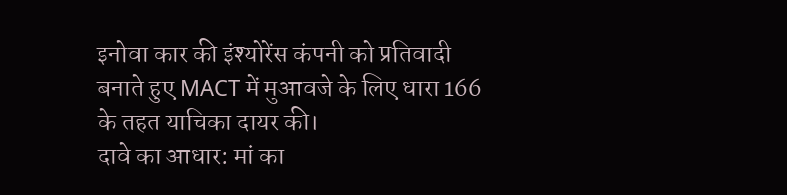इनोवा कार की इंश्योरेंस कंपनी को प्रतिवादी बनाते हुए MACT में मुआवजे के लिए धारा 166 के तहत याचिका दायर की।
दावे का आधार: मां का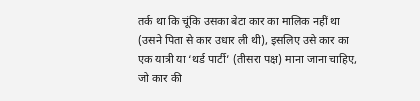तर्क था कि चूंकि उसका बेटा कार का मालिक नहीं था (उसने पिता से कार उधार ली थी), इसलिए उसे कार का एक यात्री या ‘थर्ड पार्टी’ (तीसरा पक्ष) माना जाना चाहिए, जो कार की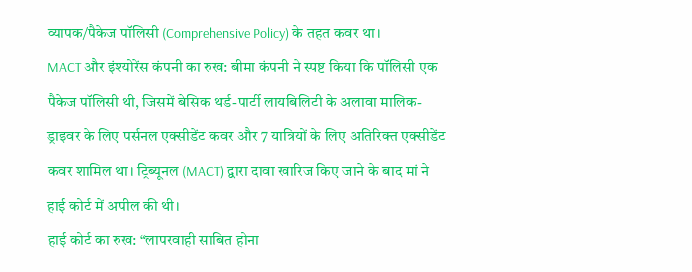व्यापक/पैकेज पॉलिसी (Comprehensive Policy) के तहत कवर था।
MACT और इंश्योरेंस कंपनी का रुख: बीमा कंपनी ने स्पष्ट किया कि पॉलिसी एक पैकेज पॉलिसी थी, जिसमें बेसिक थर्ड-पार्टी लायबिलिटी के अलावा मालिक-ड्राइवर के लिए पर्सनल एक्सीडेंट कवर और 7 यात्रियों के लिए अतिरिक्त एक्सीडेंट कवर शामिल था। ट्रिब्यूनल (MACT) द्वारा दावा खारिज किए जाने के बाद मां ने हाई कोर्ट में अपील की थी।
हाई कोर्ट का रुख: “लापरवाही साबित होना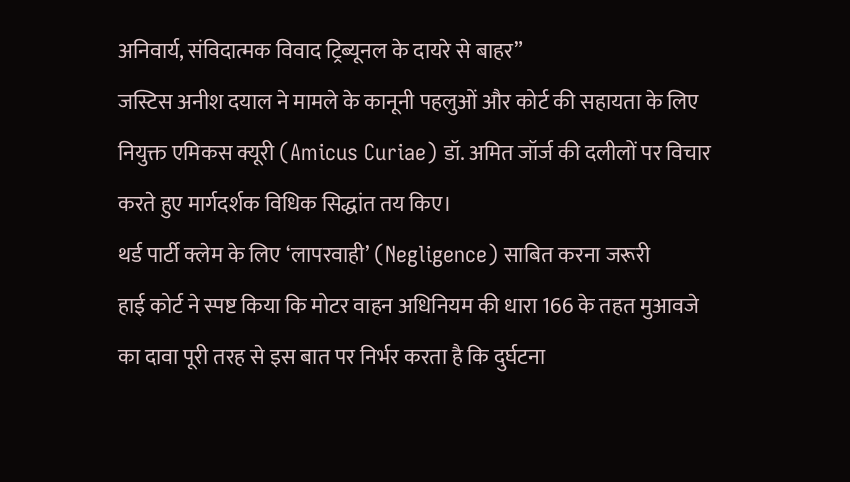अनिवार्य, संविदात्मक विवाद ट्रिब्यूनल के दायरे से बाहर”
जस्टिस अनीश दयाल ने मामले के कानूनी पहलुओं और कोर्ट की सहायता के लिए नियुक्त एमिकस क्यूरी (Amicus Curiae) डॉ. अमित जॉर्ज की दलीलों पर विचार करते हुए मार्गदर्शक विधिक सिद्धांत तय किए।
थर्ड पार्टी क्लेम के लिए ‘लापरवाही’ (Negligence) साबित करना जरूरी
हाई कोर्ट ने स्पष्ट किया कि मोटर वाहन अधिनियम की धारा 166 के तहत मुआवजे का दावा पूरी तरह से इस बात पर निर्भर करता है कि दुर्घटना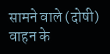सामने वाले (दोषी) वाहन के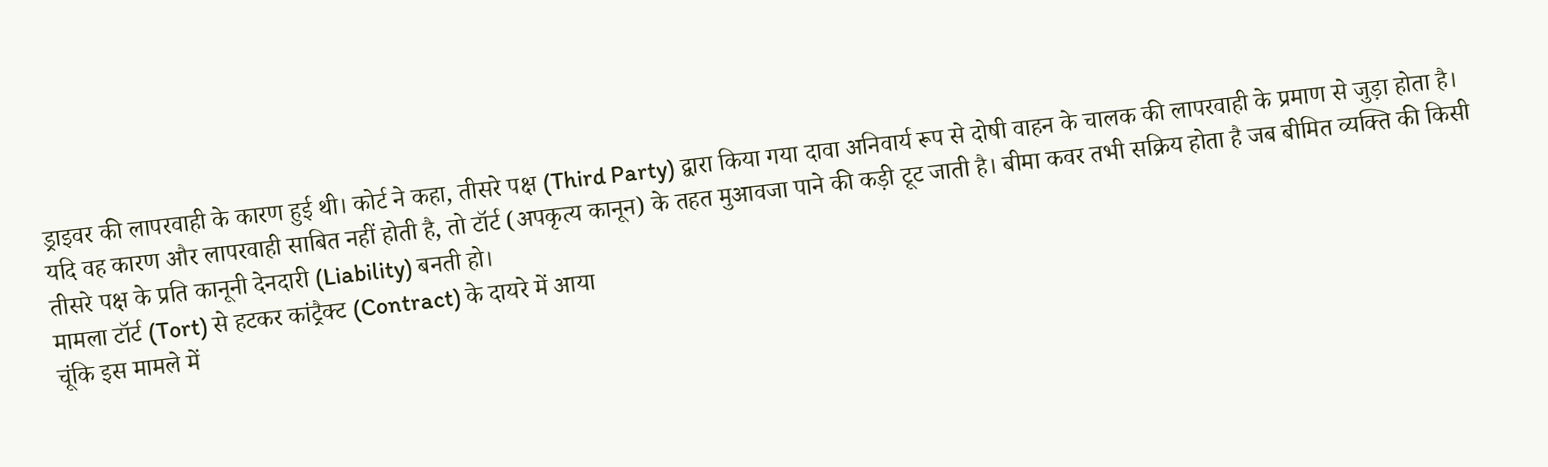ड्राइवर की लापरवाही के कारण हुई थी। कोर्ट ने कहा, तीसरे पक्ष (Third Party) द्वारा किया गया दावा अनिवार्य रूप से दोषी वाहन के चालक की लापरवाही के प्रमाण से जुड़ा होता है। यदि वह कारण और लापरवाही साबित नहीं होती है, तो टॉर्ट (अपकृत्य कानून) के तहत मुआवजा पाने की कड़ी टूट जाती है। बीमा कवर तभी सक्रिय होता है जब बीमित व्यक्ति की किसी तीसरे पक्ष के प्रति कानूनी देनदारी (Liability) बनती हो।
मामला टॉर्ट (Tort) से हटकर कांट्रैक्ट (Contract) के दायरे में आया
चूंकि इस मामले में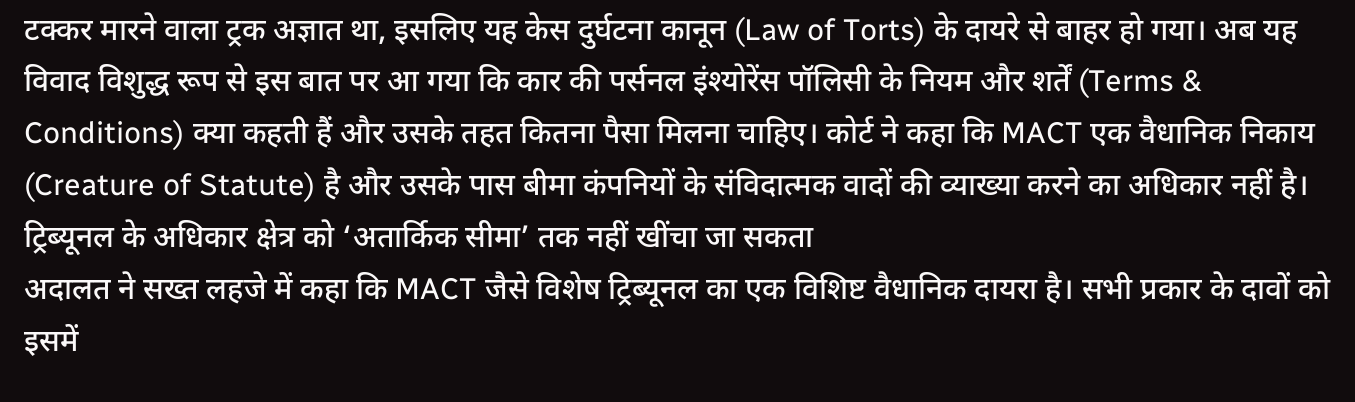टक्कर मारने वाला ट्रक अज्ञात था, इसलिए यह केस दुर्घटना कानून (Law of Torts) के दायरे से बाहर हो गया। अब यह विवाद विशुद्ध रूप से इस बात पर आ गया कि कार की पर्सनल इंश्योरेंस पॉलिसी के नियम और शर्तें (Terms & Conditions) क्या कहती हैं और उसके तहत कितना पैसा मिलना चाहिए। कोर्ट ने कहा कि MACT एक वैधानिक निकाय (Creature of Statute) है और उसके पास बीमा कंपनियों के संविदात्मक वादों की व्याख्या करने का अधिकार नहीं है।
ट्रिब्यूनल के अधिकार क्षेत्र को ‘अतार्किक सीमा’ तक नहीं खींचा जा सकता
अदालत ने सख्त लहजे में कहा कि MACT जैसे विशेष ट्रिब्यूनल का एक विशिष्ट वैधानिक दायरा है। सभी प्रकार के दावों को इसमें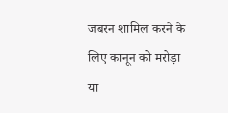जबरन शामिल करने के लिए कानून को मरोड़ा या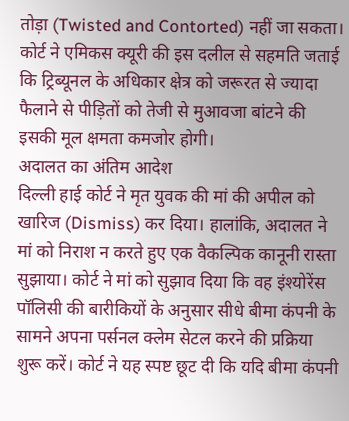तोड़ा (Twisted and Contorted) नहीं जा सकता। कोर्ट ने एमिकस क्यूरी की इस दलील से सहमति जताई कि ट्रिब्यूनल के अधिकार क्षेत्र को जरूरत से ज्यादा फैलाने से पीड़ितों को तेजी से मुआवजा बांटने की इसकी मूल क्षमता कमजोर होगी।
अदालत का अंतिम आदेश
दिल्ली हाई कोर्ट ने मृत युवक की मां की अपील को खारिज (Dismiss) कर दिया। हालांकि, अदालत ने मां को निराश न करते हुए एक वैकल्पिक कानूनी रास्ता सुझाया। कोर्ट ने मां को सुझाव दिया कि वह इंश्योरेंस पॉलिसी की बारीकियों के अनुसार सीधे बीमा कंपनी के सामने अपना पर्सनल क्लेम सेटल करने की प्रक्रिया शुरू करें। कोर्ट ने यह स्पष्ट छूट दी कि यदि बीमा कंपनी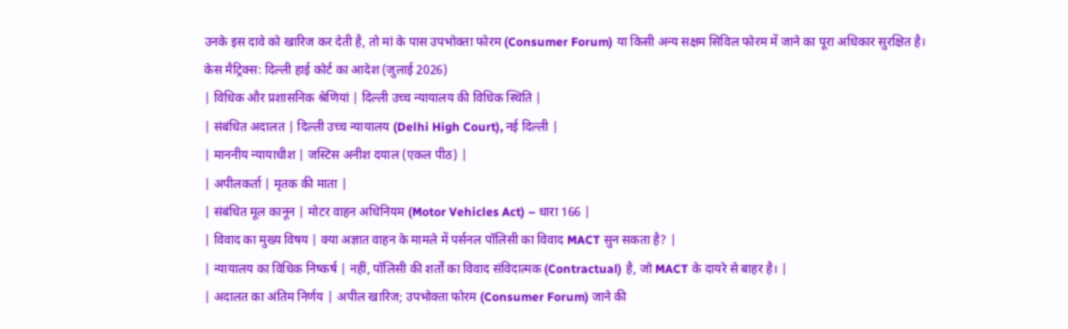उनके इस दावे को खारिज कर देती है, तो मां के पास उपभोक्ता फोरम (Consumer Forum) या किसी अन्य सक्षम सिविल फोरम में जाने का पूरा अधिकार सुरक्षित है।
केस मैट्रिक्स: दिल्ली हाई कोर्ट का आदेश (जुलाई 2026)
| विधिक और प्रशासनिक श्रेणियां | दिल्ली उच्च न्यायालय की विधिक स्थिति |
| संबंधित अदालत | दिल्ली उच्च न्यायालय (Delhi High Court), नई दिल्ली |
| माननीय न्यायाधीश | जस्टिस अनीश दयाल (एकल पीठ) |
| अपीलकर्ता | मृतक की माता |
| संबंधित मूल कानून | मोटर वाहन अधिनियम (Motor Vehicles Act) – धारा 166 |
| विवाद का मुख्य विषय | क्या अज्ञात वाहन के मामले में पर्सनल पॉलिसी का विवाद MACT सुन सकता है? |
| न्यायालय का विधिक निष्कर्ष | नहीं, पॉलिसी की शर्तों का विवाद संविदात्मक (Contractual) है, जो MACT के दायरे से बाहर है। |
| अदालत का अंतिम निर्णय | अपील खारिज; उपभोक्ता फोरम (Consumer Forum) जाने की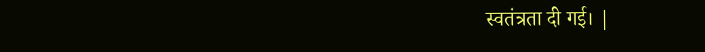स्वतंत्रता दी गई। |